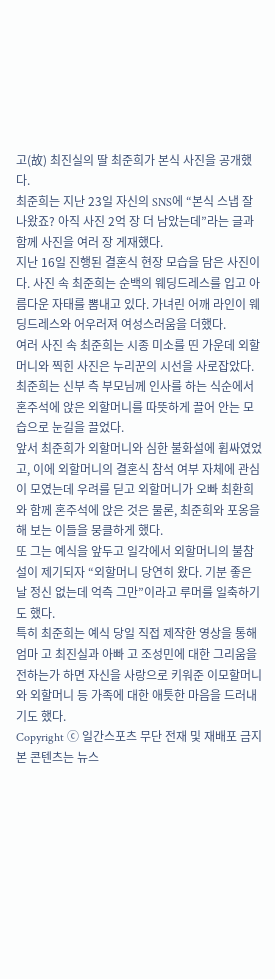고(故) 최진실의 딸 최준희가 본식 사진을 공개했다.
최준희는 지난 23일 자신의 SNS에 “본식 스냅 잘 나왔죠? 아직 사진 2억 장 더 남았는데”라는 글과 함께 사진을 여러 장 게재했다.
지난 16일 진행된 결혼식 현장 모습을 담은 사진이다. 사진 속 최준희는 순백의 웨딩드레스를 입고 아름다운 자태를 뽐내고 있다. 가녀린 어깨 라인이 웨딩드레스와 어우러져 여성스러움을 더했다.
여러 사진 속 최준희는 시종 미소를 띤 가운데 외할머니와 찍힌 사진은 누리꾼의 시선을 사로잡았다. 최준희는 신부 측 부모님께 인사를 하는 식순에서 혼주석에 앉은 외할머니를 따뜻하게 끌어 안는 모습으로 눈길을 끌었다.
앞서 최준희가 외할머니와 심한 불화설에 휩싸였었고, 이에 외할머니의 결혼식 참석 여부 자체에 관심이 모였는데 우려를 딛고 외할머니가 오빠 최환희와 함께 혼주석에 앉은 것은 물론, 최준희와 포옹을 해 보는 이들을 뭉클하게 했다.
또 그는 예식을 앞두고 일각에서 외할머니의 불참설이 제기되자 “외할머니 당연히 왔다. 기분 좋은 날 정신 없는데 억측 그만”이라고 루머를 일축하기도 했다.
특히 최준희는 예식 당일 직접 제작한 영상을 통해 엄마 고 최진실과 아빠 고 조성민에 대한 그리움을 전하는가 하면 자신을 사랑으로 키워준 이모할머니와 외할머니 등 가족에 대한 애틋한 마음을 드러내기도 했다.
Copyright ⓒ 일간스포츠 무단 전재 및 재배포 금지
본 콘텐츠는 뉴스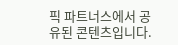픽 파트너스에서 공유된 콘텐츠입니다.